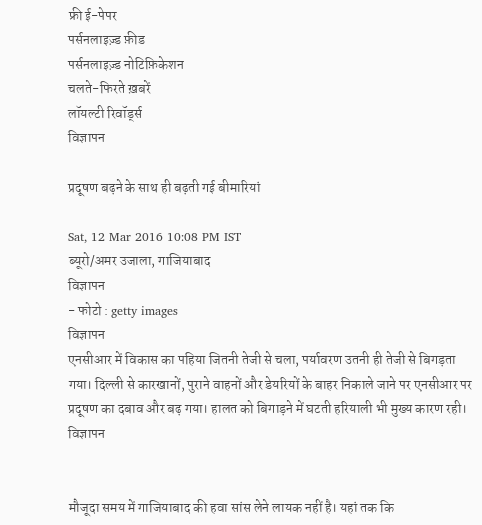फ्री ई-पेपर
पर्सनलाइज़्ड फ़ीड
पर्सनलाइज़्ड नोटिफ़िकेशन
चलते-फिरते ख़बरें
लॉयल्टी रिवॉर्ड्स
विज्ञापन

प्रदूषण बढ़ने के साथ ही बढ़ती गई बीमारियां

Sat, 12 Mar 2016 10:08 PM IST
ब्यूरो/अमर उजाला, गाजियाबाद
विज्ञापन
- फोटो : getty images
विज्ञापन
एनसीआर में विकास का पहिया जितनी तेजी से चला, पर्यावरण उतनी ही तेजी से बिगड़ता गया। दिल्ली से कारखानों, पुराने वाहनों और डेयरियों के बाहर निकाले जाने पर एनसीआर पर प्रदूषण का दबाव और बढ़ गया। हालत को बिगाड़ने में घटती हरियाली भी मुख्य कारण रही।
विज्ञापन


मौजूदा समय में गाजियाबाद की हवा सांस लेने लायक नहीं है। यहां तक कि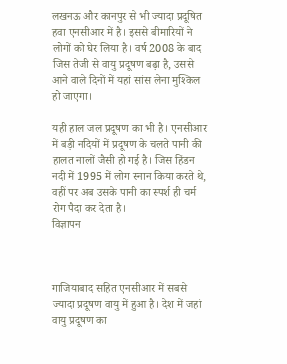लखनऊ और कानपुर से भी ज्यादा प्रदूषित हवा एनसीआर में है। इससे बीमारियों ने लोगों को घेर लिया है। वर्ष 2008 के बाद जिस तेजी से वायु प्रदूषण बढ़ा है, उससे आने वाले दिनों में यहां सांस लेना मुश्किल हो जाएगा।

यही हाल जल प्रदूषण का भी है। एनसीआर में बड़ी नदियों में प्रदूषण के चलते पानी की हालत नालों जैसी हो गई है। जिस हिंडन नदी में 1995 में लोग स्नान किया करते थे, वहीं पर अब उसके पानी का स्पर्श ही चर्म रोग पैदा कर देता है।
विज्ञापन



गाजियाबाद सहित एनसीआर में सबसे ज्यादा प्रदूषण वायु में हुआ है। देश में जहां वायु प्रदूषण का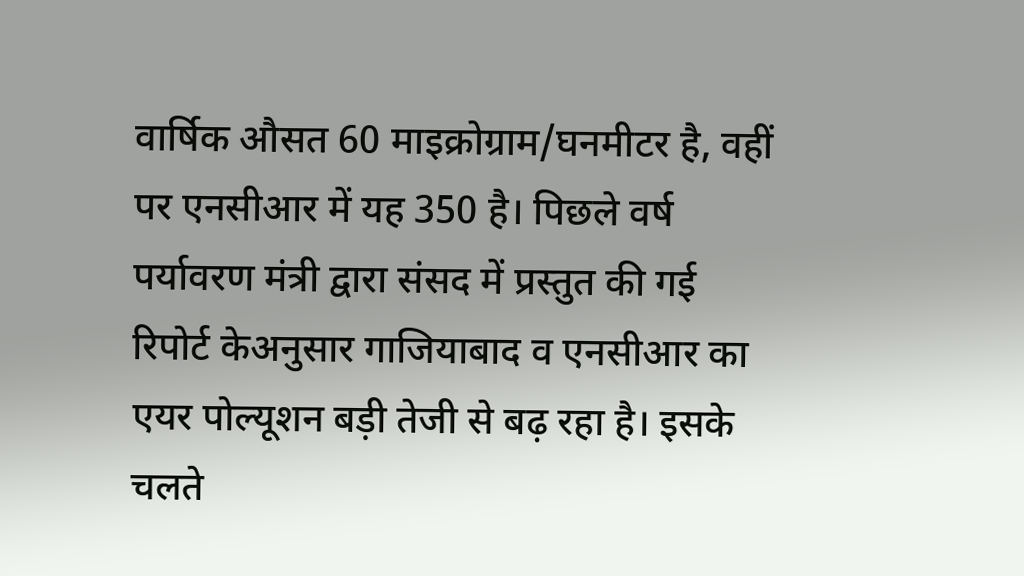वार्षिक औसत 60 माइक्रोग्राम/घनमीटर है, वहीं पर एनसीआर में यह 350 है। पिछले वर्ष पर्यावरण मंत्री द्वारा संसद में प्रस्तुत की गई रिपोर्ट केअनुसार गाजियाबाद व एनसीआर का एयर पोल्यूशन बड़ी तेजी से बढ़ रहा है। इसके चलते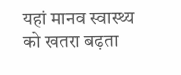यहां मानव स्वास्थ्य को खतरा बढ़ता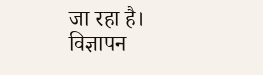जा रहा है।
विज्ञापन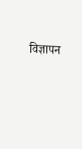विज्ञापन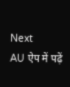Next
AU ऐप में पढ़ें